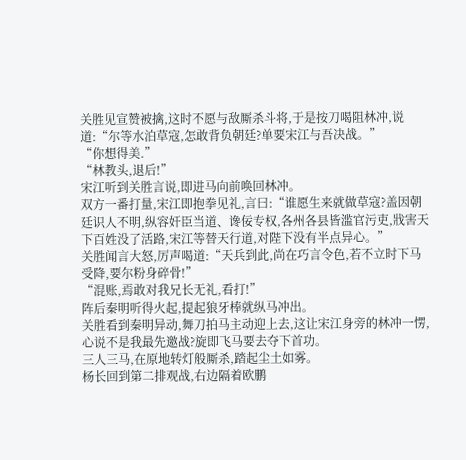关胜见宣赞被擒,这时不愿与敌厮杀斗将,于是按刀喝阻林冲,说道:“尔等水泊草寇,怎敢背负朝廷?单要宋江与吾决战。”
“你想得美.”
“林教头,退后!”
宋江听到关胜言说,即进马向前唤回林冲。
双方一番打量,宋江即抱拳见礼,言曰:“谁愿生来就做草寇?盖因朝廷识人不明,纵容奸臣当道、谗佞专权,各州各县皆滥官污吏,戕害天下百姓没了活路,宋江等替天行道,对陛下没有半点异心。”
关胜闻言大怒,厉声喝道:“天兵到此,尚在巧言令色,若不立时下马受降,要尔粉身碎骨!”
“混账,焉敢对我兄长无礼,看打!”
阵后秦明听得火起,提起狼牙棒就纵马冲出。
关胜看到秦明异动,舞刀拍马主动迎上去,这让宋江身旁的林冲一愣,心说不是我最先邀战?旋即飞马要去夺下首功。
三人三马,在原地转灯般厮杀,踏起尘土如雾。
杨长回到第二排观战,右边隔着欧鹏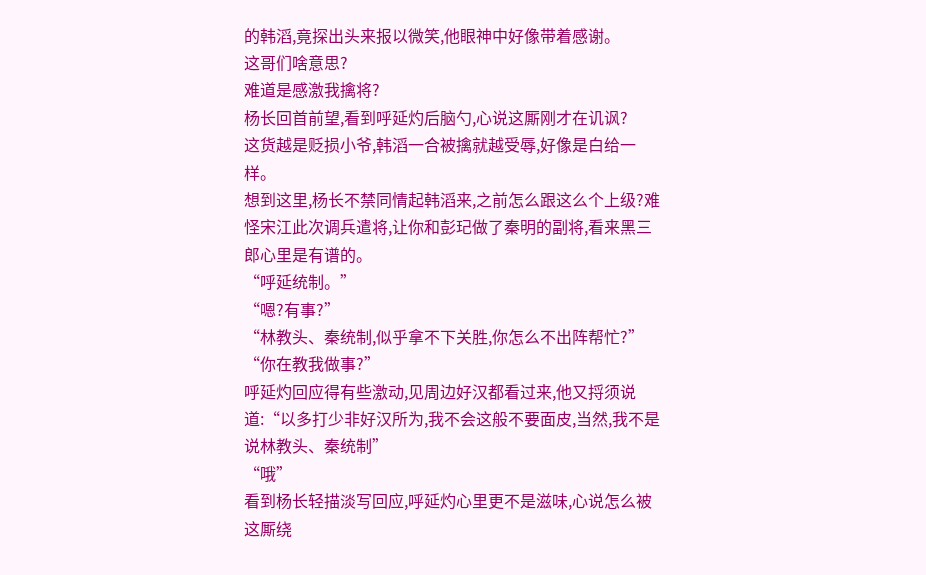的韩滔,竟探出头来报以微笑,他眼神中好像带着感谢。
这哥们啥意思?
难道是感激我擒将?
杨长回首前望,看到呼延灼后脑勺,心说这厮刚才在讥讽?
这货越是贬损小爷,韩滔一合被擒就越受辱,好像是白给一样。
想到这里,杨长不禁同情起韩滔来,之前怎么跟这么个上级?难怪宋江此次调兵遣将,让你和彭玘做了秦明的副将,看来黑三郎心里是有谱的。
“呼延统制。”
“嗯?有事?”
“林教头、秦统制,似乎拿不下关胜,你怎么不出阵帮忙?”
“你在教我做事?”
呼延灼回应得有些激动,见周边好汉都看过来,他又捋须说道:“以多打少非好汉所为,我不会这般不要面皮,当然,我不是说林教头、秦统制”
“哦”
看到杨长轻描淡写回应,呼延灼心里更不是滋味,心说怎么被这厮绕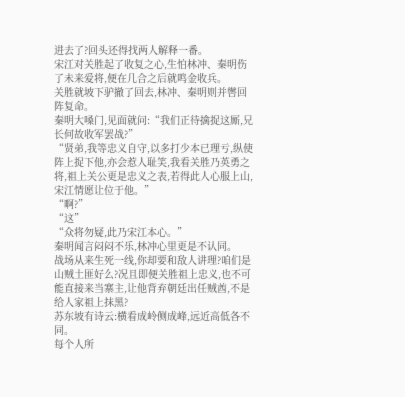进去了?回头还得找两人解释一番。
宋江对关胜起了收复之心,生怕林冲、秦明伤了未来爱将,便在几合之后就鸣金收兵。
关胜就坡下驴撤了回去,林冲、秦明则并辔回阵复命。
秦明大嗓门,见面就问:“我们正待擒捉这厮,兄长何故收军罢战?”
“贤弟,我等忠义自守,以多打少本已理亏,纵使阵上捉下他,亦会惹人耻笑,我看关胜乃英勇之将,祖上关公更是忠义之表,若得此人心服上山,宋江情愿让位于他。”
“啊?”
“这”
“众将勿疑,此乃宋江本心。”
秦明闻言闷闷不乐,林冲心里更是不认同。
战场从来生死一线,你却要和敌人讲理?咱们是山贼土匪好么?况且即便关胜祖上忠义,也不可能直接来当寨主,让他背弃朝廷出任贼酋,不是给人家祖上抹黑?
苏东坡有诗云:横看成岭侧成峰,远近高低各不同。
每个人所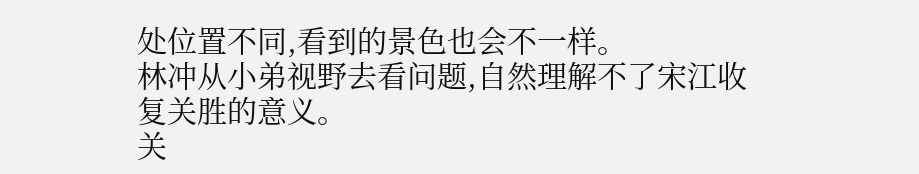处位置不同,看到的景色也会不一样。
林冲从小弟视野去看问题,自然理解不了宋江收复关胜的意义。
关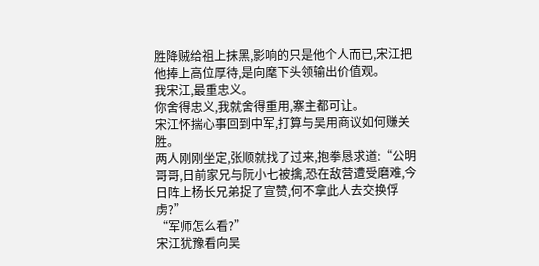胜降贼给祖上抹黑,影响的只是他个人而已,宋江把他捧上高位厚待,是向麾下头领输出价值观。
我宋江,最重忠义。
你舍得忠义,我就舍得重用,寨主都可让。
宋江怀揣心事回到中军,打算与吴用商议如何赚关胜。
两人刚刚坐定,张顺就找了过来,抱拳恳求道:“公明哥哥,日前家兄与阮小七被擒,恐在敌营遭受磨难,今日阵上杨长兄弟捉了宣赞,何不拿此人去交换俘虏?”
“军师怎么看?”
宋江犹豫看向吴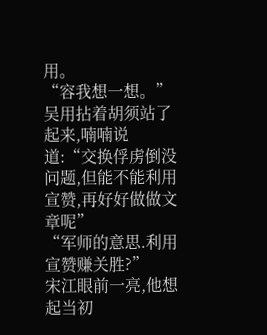用。
“容我想一想。”吴用拈着胡须站了起来,喃喃说道:“交换俘虏倒没问题,但能不能利用宣赞,再好好做做文章呢”
“军师的意思.利用宣赞赚关胜?”
宋江眼前一亮,他想起当初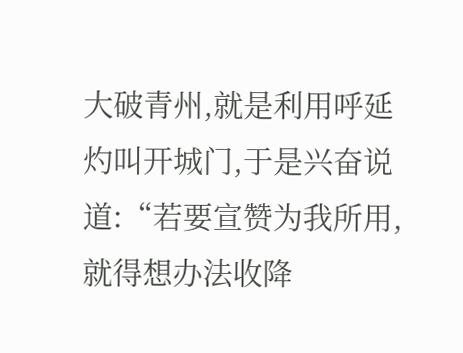大破青州,就是利用呼延灼叫开城门,于是兴奋说道:“若要宣赞为我所用,就得想办法收降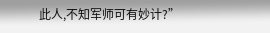此人,不知军师可有妙计?”